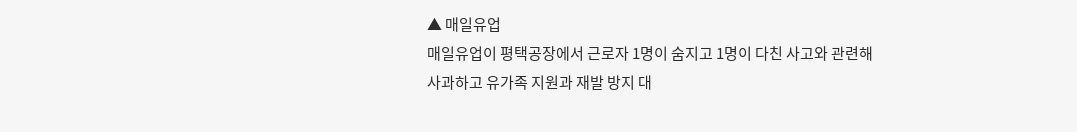▲ 매일유업
매일유업이 평택공장에서 근로자 1명이 숨지고 1명이 다친 사고와 관련해 사과하고 유가족 지원과 재발 방지 대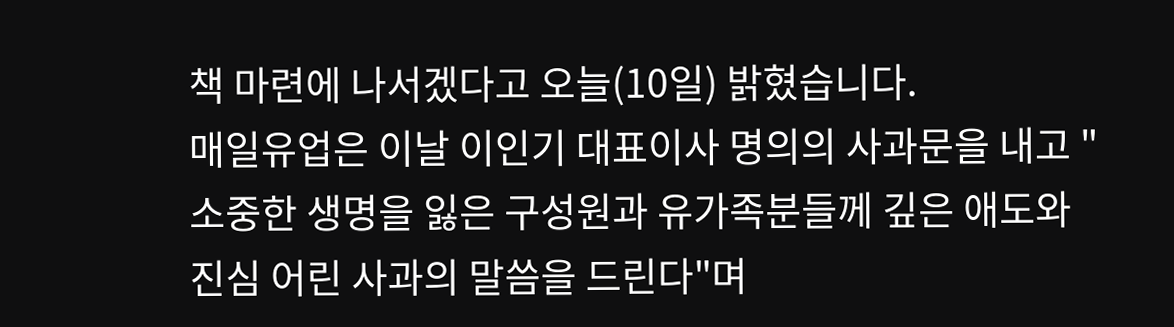책 마련에 나서겠다고 오늘(10일) 밝혔습니다.
매일유업은 이날 이인기 대표이사 명의의 사과문을 내고 "소중한 생명을 잃은 구성원과 유가족분들께 깊은 애도와 진심 어린 사과의 말씀을 드린다"며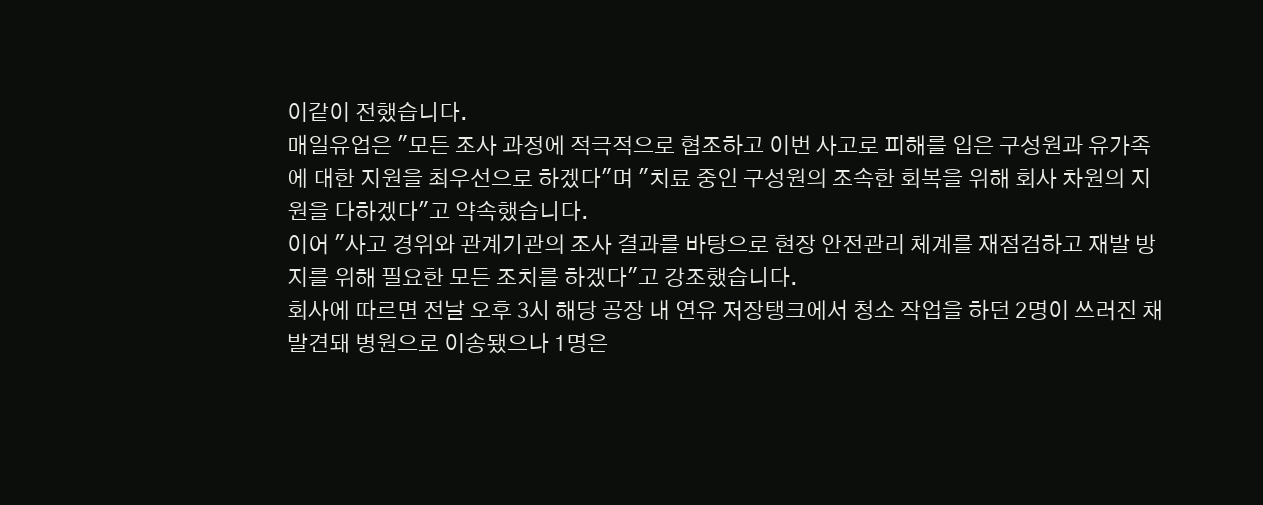이같이 전했습니다.
매일유업은 "모든 조사 과정에 적극적으로 협조하고 이번 사고로 피해를 입은 구성원과 유가족에 대한 지원을 최우선으로 하겠다"며 "치료 중인 구성원의 조속한 회복을 위해 회사 차원의 지원을 다하겠다"고 약속했습니다.
이어 "사고 경위와 관계기관의 조사 결과를 바탕으로 현장 안전관리 체계를 재점검하고 재발 방지를 위해 필요한 모든 조치를 하겠다"고 강조했습니다.
회사에 따르면 전날 오후 3시 해당 공장 내 연유 저장탱크에서 청소 작업을 하던 2명이 쓰러진 채 발견돼 병원으로 이송됐으나 1명은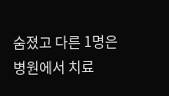숨졌고 다른 1명은 병원에서 치료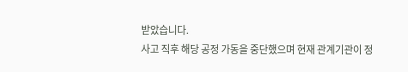받았습니다.
사고 직후 해당 공정 가동을 중단했으며 현재 관계기관이 정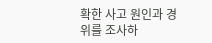확한 사고 원인과 경위를 조사하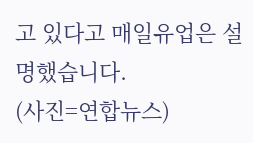고 있다고 매일유업은 설명했습니다.
(사진=연합뉴스)